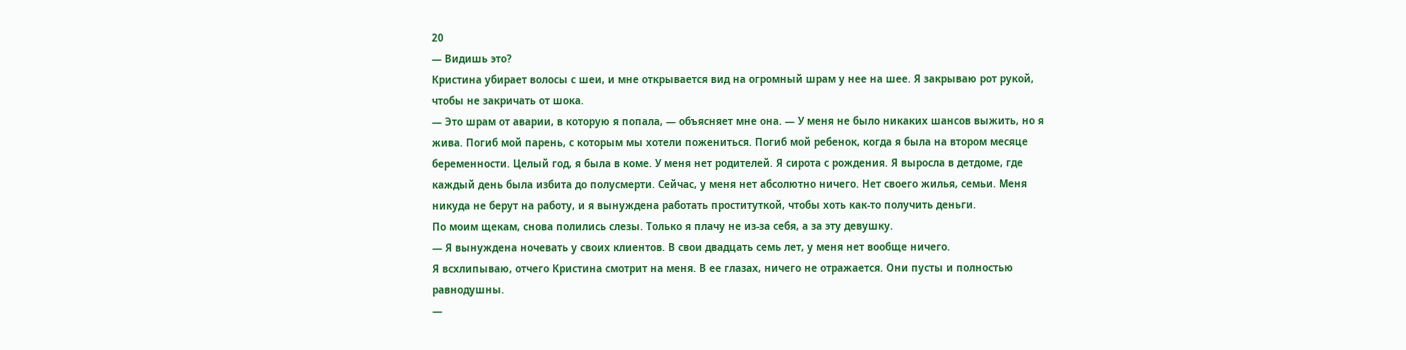20
— Видишь это?
Кристина убирает волосы с шеи, и мне открывается вид на огромный шрам у нее на шее. Я закрываю рот рукой, чтобы не закричать от шока.
— Это шрам от аварии, в которую я попала, — объясняет мне она. — У меня не было никаких шансов выжить, но я жива. Погиб мой парень, с которым мы хотели пожениться. Погиб мой ребенок, когда я была на втором месяце беременности. Целый год, я была в коме. У меня нет родителей. Я сирота с рождения. Я выросла в детдоме, где каждый день была избита до полусмерти. Сейчас, у меня нет абсолютно ничего. Нет своего жилья, семьи. Меня никуда не берут на работу, и я вынуждена работать проституткой, чтобы хоть как-то получить деньги.
По моим щекам, снова полились слезы. Только я плачу не из-за себя, а за эту девушку.
— Я вынуждена ночевать у своих клиентов. В свои двадцать семь лет, у меня нет вообще ничего.
Я всхлипываю, отчего Кристина смотрит на меня. В ее глазах, ничего не отражается. Они пусты и полностью равнодушны.
—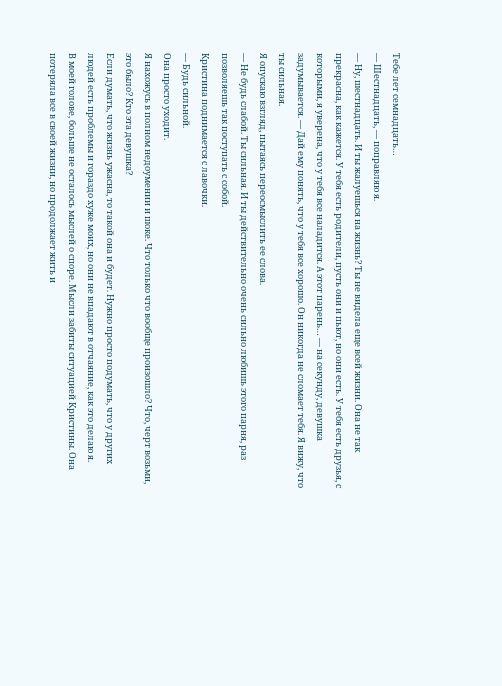Тебе лет семнадцать…
— Шестнадцать, — поправляю я.
— Ну, шестнадцать. И ты жалуешься на жизнь? Ты не видела еще всей жизни. Она не так прекрасна, как кажется. У тебя есть родители, пусть они и пьют, но они есть. У тебя есть друзья, с которыми, я уверена, что у тебя все наладится. А этот парень… — на секунду, девушка задумывается. — Дай ему понять, что у тебя все хорошо. Он никогда не сломает тебя. Я вижу, что ты сильная.
Я опускаю взгляд, пытаясь переосмыслить ее слова.
— Не будь слабой. Ты сильная. И ты действительно очень сильно любишь этого парня, раз позволяешь так поступать с собой.
Кристина поднимается с лавочки.
— Будь сильной.
Она просто уходит.
Я нахожусь в полном недоумении и шоке. Что только что вообще произошло? Что, черт возьми, это было? Кто эта девушка?
Если думать, что жизнь ужасна, то такой она и будет. Нужно просто подумать, что у других людей есть проблемы и гораздо хуже моих, но они не впадают в отчаяние, как это делаю я.
В моей голове, больше не осталось мыслей о споре. Мысли забиты ситуацией Кристины. Она потеряла все в своей жизни, но продолжает жить и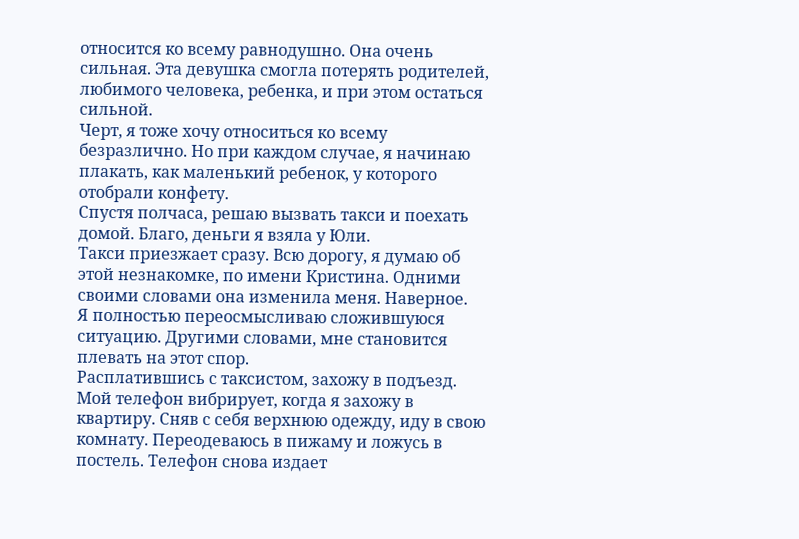относится ко всему равнодушно. Она очень сильная. Эта девушка смогла потерять родителей, любимого человека, ребенка, и при этом остаться сильной.
Черт, я тоже хочу относиться ко всему безразлично. Но при каждом случае, я начинаю плакать, как маленький ребенок, у которого отобрали конфету.
Спустя полчаса, решаю вызвать такси и поехать домой. Благо, деньги я взяла у Юли.
Такси приезжает сразу. Всю дорогу, я думаю об этой незнакомке, по имени Кристина. Одними своими словами она изменила меня. Наверное.
Я полностью переосмысливаю сложившуюся ситуацию. Другими словами, мне становится плевать на этот спор.
Расплатившись с таксистом, захожу в подъезд.
Мой телефон вибрирует, когда я захожу в квартиру. Сняв с себя верхнюю одежду, иду в свою комнату. Переодеваюсь в пижаму и ложусь в постель. Телефон снова издает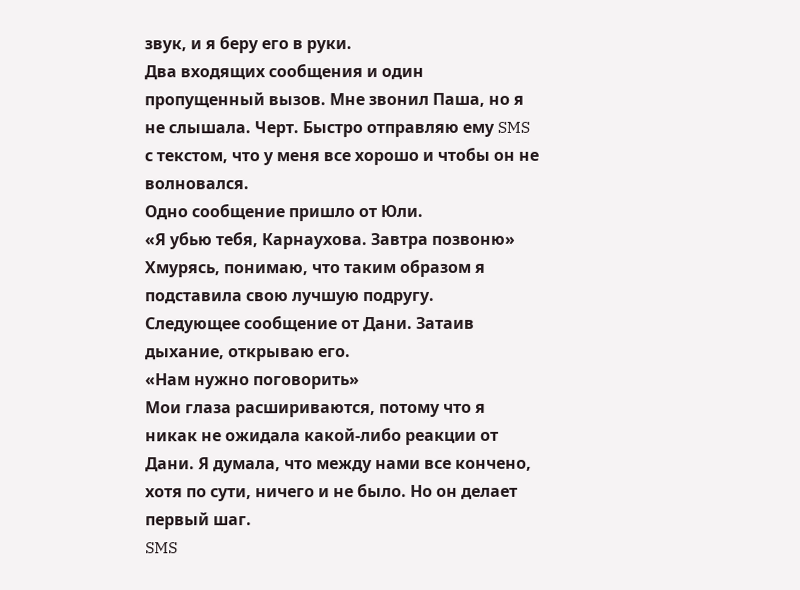звук, и я беру его в руки.
Два входящих сообщения и один пропущенный вызов. Мне звонил Паша, но я не слышала. Черт. Быстро отправляю ему SMS с текстом, что у меня все хорошо и чтобы он не волновался.
Одно сообщение пришло от Юли.
«Я убью тебя, Карнаухова. Завтра позвоню»
Хмурясь, понимаю, что таким образом я подставила свою лучшую подругу.
Следующее сообщение от Дани. Затаив дыхание, открываю его.
«Нам нужно поговорить»
Мои глаза расшириваются, потому что я никак не ожидала какой-либо реакции от Дани. Я думала, что между нами все кончено, хотя по сути, ничего и не было. Но он делает первый шаг.
SMS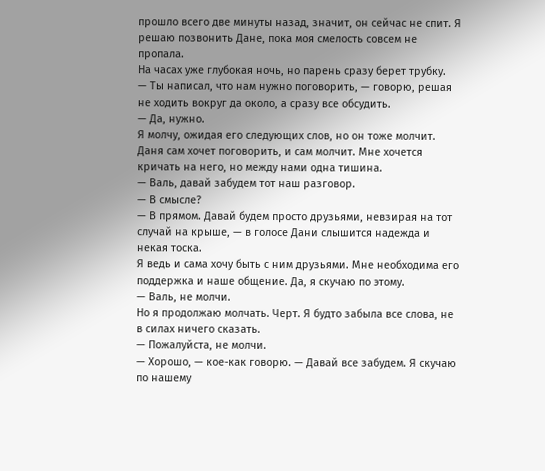прошло всего две минуты назад, значит, он сейчас не спит. Я решаю позвонить Дане, пока моя смелость совсем не пропала.
На часах уже глубокая ночь, но парень сразу берет трубку.
— Ты написал, что нам нужно поговорить, — говорю, решая не ходить вокруг да около, а сразу все обсудить.
— Да, нужно.
Я молчу, ожидая его следующих слов, но он тоже молчит. Даня сам хочет поговорить, и сам молчит. Мне хочется кричать на него, но между нами одна тишина.
— Валь, давай забудем тот наш разговор.
— В смысле?
— В прямом. Давай будем просто друзьями, невзирая на тот случай на крыше, — в голосе Дани слышится надежда и некая тоска.
Я ведь и сама хочу быть с ним друзьями. Мне необходима его поддержка и наше общение. Да, я скучаю по этому.
— Валь, не молчи.
Но я продолжаю молчать. Черт. Я будто забыла все слова, не в силах ничего сказать.
— Пожалуйста, не молчи.
— Хорошо, — кое-как говорю. — Давай все забудем. Я скучаю по нашему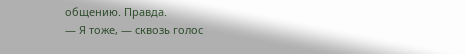общению. Правда.
— Я тоже, — сквозь голос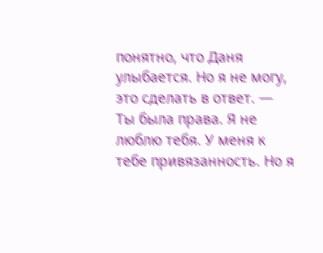понятно, что Даня улыбается. Но я не могу, это сделать в ответ. — Ты была права. Я не люблю тебя. У меня к тебе привязанность. Но я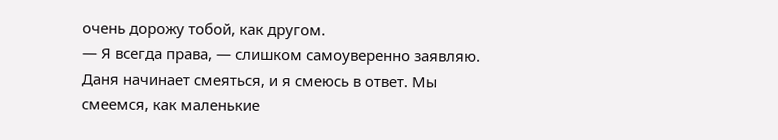очень дорожу тобой, как другом.
— Я всегда права, — слишком самоуверенно заявляю.
Даня начинает смеяться, и я смеюсь в ответ. Мы смеемся, как маленькие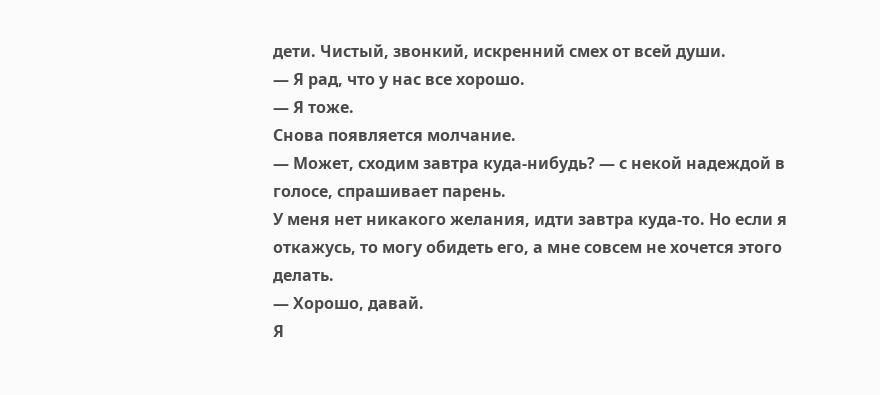дети. Чистый, звонкий, искренний смех от всей души.
— Я рад, что у нас все хорошо.
— Я тоже.
Снова появляется молчание.
— Может, сходим завтра куда-нибудь? — с некой надеждой в голосе, спрашивает парень.
У меня нет никакого желания, идти завтра куда-то. Но если я откажусь, то могу обидеть его, а мне совсем не хочется этого делать.
— Хорошо, давай.
Я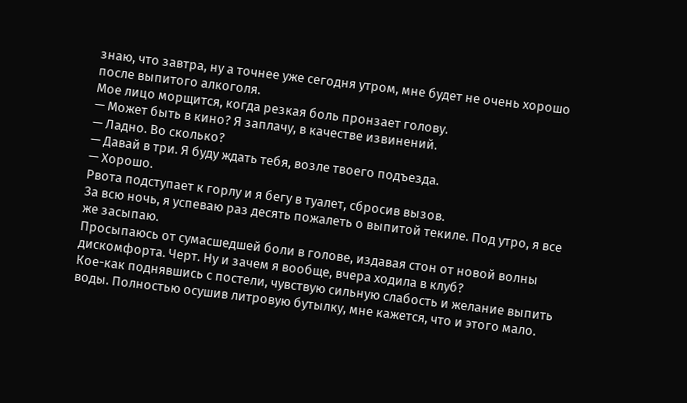знаю, что завтра, ну а точнее уже сегодня утром, мне будет не очень хорошо после выпитого алкоголя.
Мое лицо морщится, когда резкая боль пронзает голову.
— Может быть в кино? Я заплачу, в качестве извинений.
— Ладно. Во сколько?
— Давай в три. Я буду ждать тебя, возле твоего подъезда.
— Хорошо.
Рвота подступает к горлу и я бегу в туалет, сбросив вызов.
За всю ночь, я успеваю раз десять пожалеть о выпитой текиле. Под утро, я все же засыпаю.
Просыпаюсь от сумасшедшей боли в голове, издавая стон от новой волны дискомфорта. Черт. Ну и зачем я вообще, вчера ходила в клуб?
Кое-как поднявшись с постели, чувствую сильную слабость и желание выпить воды. Полностью осушив литровую бутылку, мне кажется, что и этого мало.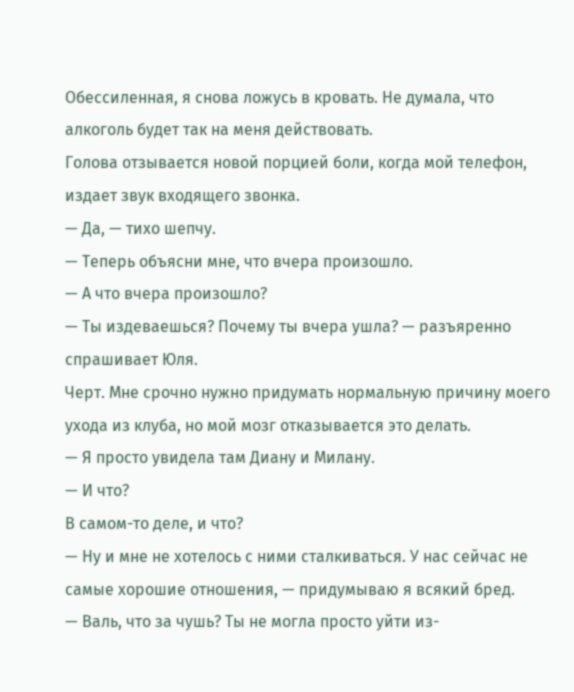Обессиленная, я снова ложусь в кровать. Не думала, что алкоголь будет так на меня действовать.
Голова отзывается новой порцией боли, когда мой телефон, издает звук входящего звонка.
— Да, — тихо шепчу.
— Теперь объясни мне, что вчера произошло.
— А что вчера произошло?
— Ты издеваешься? Почему ты вчера ушла? — разъяренно спрашивает Юля.
Черт. Мне срочно нужно придумать нормальную причину моего ухода из клуба, но мой мозг отказывается это делать.
— Я просто увидела там Диану и Милану.
— И что?
В самом-то деле, и что?
— Ну и мне не хотелось с ними сталкиваться. У нас сейчас не самые хорошие отношения, — придумываю я всякий бред.
— Валь, что за чушь? Ты не могла просто уйти из-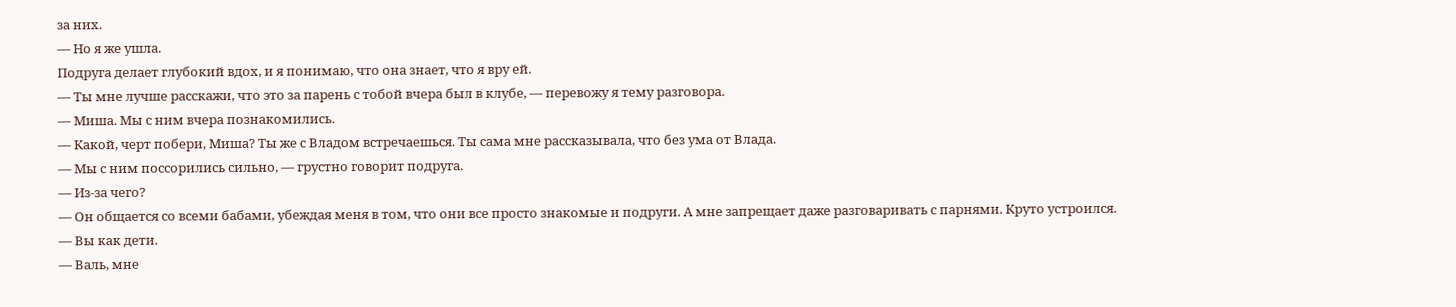за них.
— Но я же ушла.
Подруга делает глубокий вдох, и я понимаю, что она знает, что я вру ей.
— Ты мне лучше расскажи, что это за парень с тобой вчера был в клубе, — перевожу я тему разговора.
— Миша. Мы с ним вчера познакомились.
— Какой, черт побери, Миша? Ты же с Владом встречаешься. Ты сама мне рассказывала, что без ума от Влада.
— Мы с ним поссорились сильно, — грустно говорит подруга.
— Из-за чего?
— Он общается со всеми бабами, убеждая меня в том, что они все просто знакомые и подруги. А мне запрещает даже разговаривать с парнями. Круто устроился.
— Вы как дети.
— Валь, мне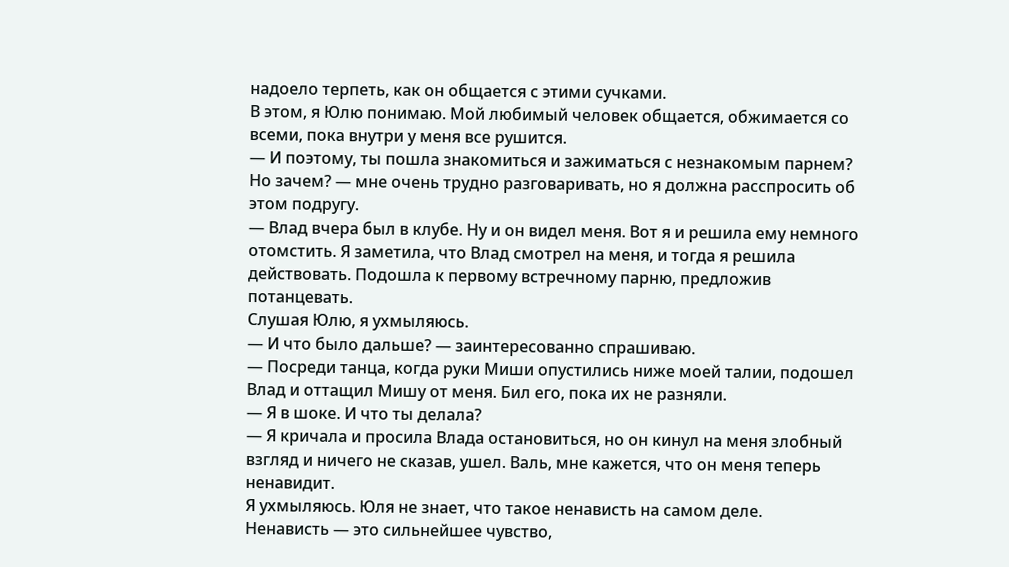надоело терпеть, как он общается с этими сучками.
В этом, я Юлю понимаю. Мой любимый человек общается, обжимается со всеми, пока внутри у меня все рушится.
— И поэтому, ты пошла знакомиться и зажиматься с незнакомым парнем? Но зачем? — мне очень трудно разговаривать, но я должна расспросить об этом подругу.
— Влад вчера был в клубе. Ну и он видел меня. Вот я и решила ему немного отомстить. Я заметила, что Влад смотрел на меня, и тогда я решила действовать. Подошла к первому встречному парню, предложив потанцевать.
Слушая Юлю, я ухмыляюсь.
— И что было дальше? — заинтересованно спрашиваю.
— Посреди танца, когда руки Миши опустились ниже моей талии, подошел Влад и оттащил Мишу от меня. Бил его, пока их не разняли.
— Я в шоке. И что ты делала?
— Я кричала и просила Влада остановиться, но он кинул на меня злобный взгляд и ничего не сказав, ушел. Валь, мне кажется, что он меня теперь ненавидит.
Я ухмыляюсь. Юля не знает, что такое ненависть на самом деле.
Ненависть — это сильнейшее чувство,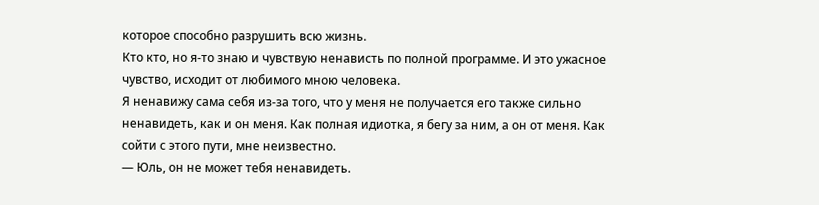которое способно разрушить всю жизнь.
Кто кто, но я-то знаю и чувствую ненависть по полной программе. И это ужасное чувство, исходит от любимого мною человека.
Я ненавижу сама себя из-за того, что у меня не получается его также сильно ненавидеть, как и он меня. Как полная идиотка, я бегу за ним, а он от меня. Как сойти с этого пути, мне неизвестно.
— Юль, он не может тебя ненавидеть.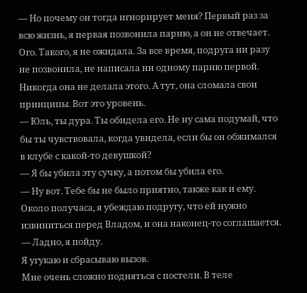— Но почему он тогда игнорирует меня? Первый раз за всю жизнь, я первая позвонила парню, а он не отвечает.
Ого. Такого, я не ожидала. За все время, подруга ни разу не позвонила, не написала ни одному парню первой. Никогда она не делала этого. А тут, она сломала свои принципы. Вот это уровень.
— Юль, ты дура. Ты обидела его. Не ну сама подумай, что бы ты чувствовала, когда увидела, если бы он обжимался в клубе с какой-то девушкой?
— Я бы убила эту сучку, а потом бы убила его.
— Ну вот. Тебе бы не было приятно, также как и ему.
Около получаса, я убеждаю подругу, что ей нужно извиниться перед Владом, и она наконец-то соглашается.
— Ладно, я пойду.
Я угукаю и сбрасываю вызов.
Мне очень сложно подняться с постели. В теле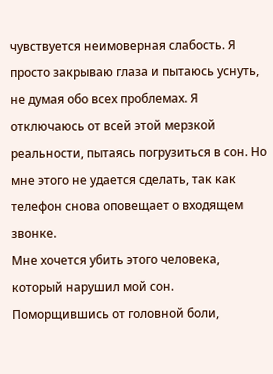чувствуется неимоверная слабость. Я просто закрываю глаза и пытаюсь уснуть, не думая обо всех проблемах. Я отключаюсь от всей этой мерзкой реальности, пытаясь погрузиться в сон. Но мне этого не удается сделать, так как телефон снова оповещает о входящем звонке.
Мне хочется убить этого человека, который нарушил мой сон. Поморщившись от головной боли,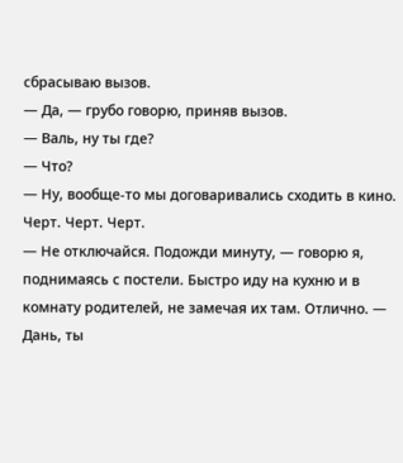сбрасываю вызов.
— Да, — грубо говорю, приняв вызов.
— Валь, ну ты где?
— Что?
— Ну, вообще-то мы договаривались сходить в кино.
Черт. Черт. Черт.
— Не отключайся. Подожди минуту, — говорю я, поднимаясь с постели. Быстро иду на кухню и в комнату родителей, не замечая их там. Отлично. — Дань, ты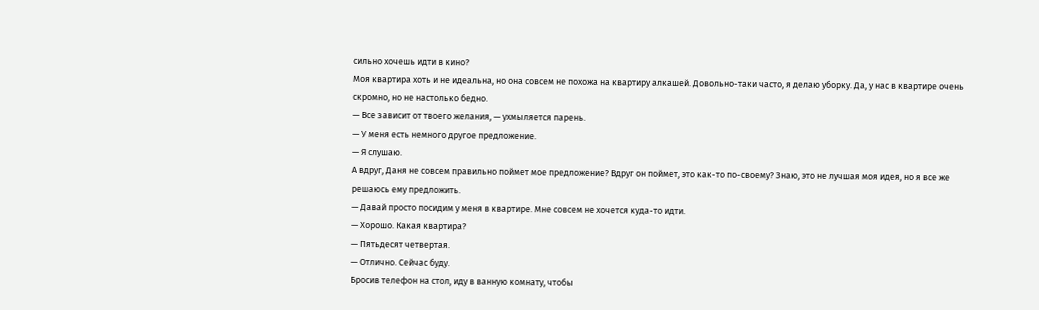сильно хочешь идти в кино?
Моя квартира хоть и не идеальна, но она совсем не похожа на квартиру алкашей. Довольно-таки часто, я делаю уборку. Да, у нас в квартире очень скромно, но не настолько бедно.
— Все зависит от твоего желания, — ухмыляется парень.
— У меня есть немного другое предложение.
— Я слушаю.
А вдруг, Даня не совсем правильно поймет мое предложение? Вдруг он поймет, это как-то по-своему? Знаю, это не лучшая моя идея, но я все же решаюсь ему предложить.
— Давай просто посидим у меня в квартире. Мне совсем не хочется куда-то идти.
— Хорошо. Какая квартира?
— Пятьдесят четвертая.
— Отлично. Сейчас буду.
Бросив телефон на стол, иду в ванную комнату, чтобы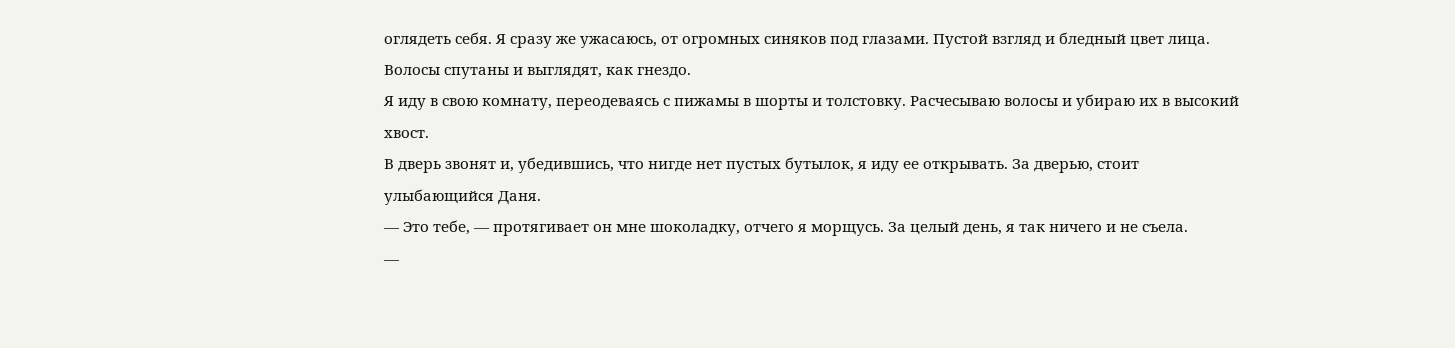оглядеть себя. Я сразу же ужасаюсь, от огромных синяков под глазами. Пустой взгляд и бледный цвет лица. Волосы спутаны и выглядят, как гнездо.
Я иду в свою комнату, переодеваясь с пижамы в шорты и толстовку. Расчесываю волосы и убираю их в высокий хвост.
В дверь звонят и, убедившись, что нигде нет пустых бутылок, я иду ее открывать. За дверью, стоит улыбающийся Даня.
— Это тебе, — протягивает он мне шоколадку, отчего я морщусь. За целый день, я так ничего и не съела.
—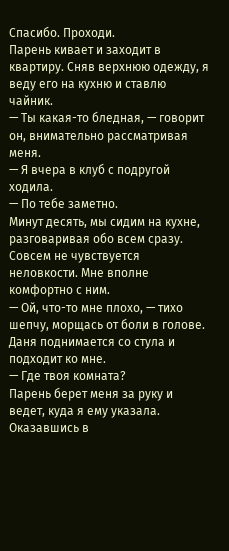Спасибо. Проходи.
Парень кивает и заходит в квартиру. Сняв верхнюю одежду, я веду его на кухню и ставлю чайник.
— Ты какая-то бледная, — говорит он, внимательно рассматривая меня.
— Я вчера в клуб с подругой ходила.
— По тебе заметно.
Минут десять, мы сидим на кухне, разговаривая обо всем сразу. Совсем не чувствуется неловкости. Мне вполне комфортно с ним.
— Ой, что-то мне плохо, — тихо шепчу, морщась от боли в голове.
Даня поднимается со стула и подходит ко мне.
— Где твоя комната?
Парень берет меня за руку и ведет, куда я ему указала. Оказавшись в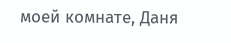моей комнате, Даня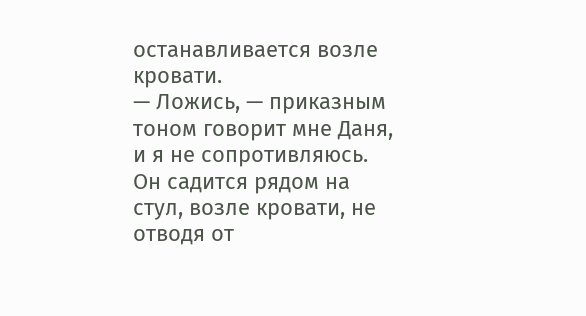останавливается возле кровати.
— Ложись, — приказным тоном говорит мне Даня, и я не сопротивляюсь.
Он садится рядом на стул, возле кровати, не отводя от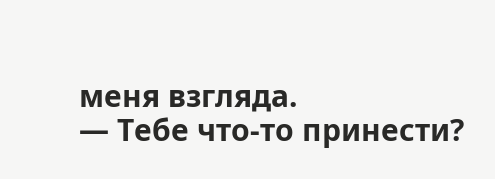меня взгляда.
— Тебе что-то принести?